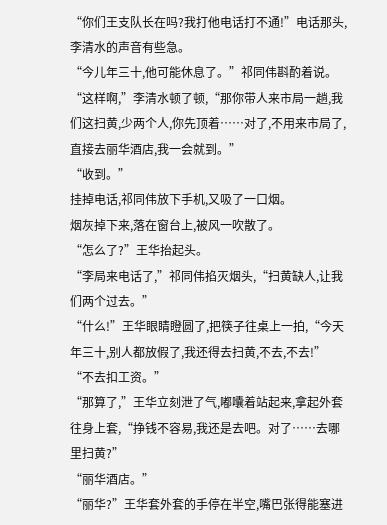“你们王支队长在吗?我打他电话打不通!”电话那头,李清水的声音有些急。
“今儿年三十,他可能休息了。”祁同伟斟酌着说。
“这样啊,”李清水顿了顿,“那你带人来市局一趟,我们这扫黄,少两个人,你先顶着……对了,不用来市局了,直接去丽华酒店,我一会就到。”
“收到。”
挂掉电话,祁同伟放下手机,又吸了一口烟。
烟灰掉下来,落在窗台上,被风一吹散了。
“怎么了?”王华抬起头。
“李局来电话了,”祁同伟掐灭烟头,“扫黄缺人,让我们两个过去。”
“什么!”王华眼睛瞪圆了,把筷子往桌上一拍,“今天年三十,别人都放假了,我还得去扫黄,不去,不去!”
“不去扣工资。”
“那算了,”王华立刻泄了气,嘟囔着站起来,拿起外套往身上套,“挣钱不容易,我还是去吧。对了……去哪里扫黄?”
“丽华酒店。”
“丽华?”王华套外套的手停在半空,嘴巴张得能塞进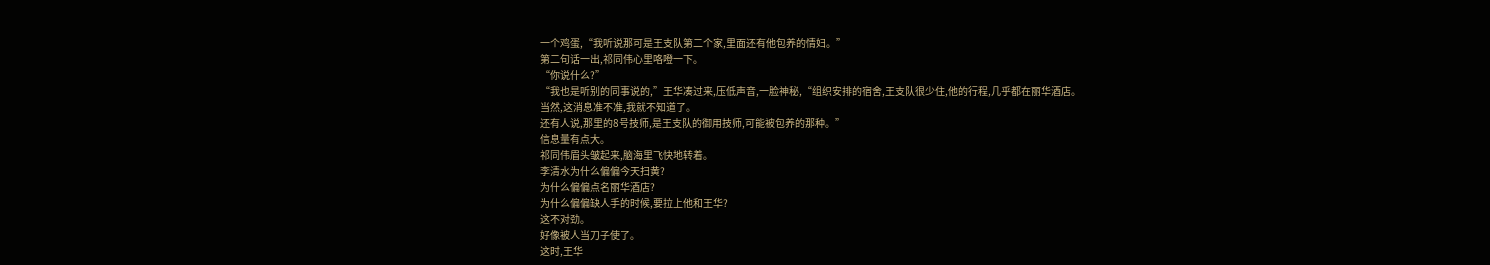一个鸡蛋,“我听说那可是王支队第二个家,里面还有他包养的情妇。”
第二句话一出,祁同伟心里咯噔一下。
“你说什么?”
“我也是听别的同事说的,”王华凑过来,压低声音,一脸神秘,“组织安排的宿舍,王支队很少住,他的行程,几乎都在丽华酒店。
当然,这消息准不准,我就不知道了。
还有人说,那里的8号技师,是王支队的御用技师,可能被包养的那种。”
信息量有点大。
祁同伟眉头皱起来,脑海里飞快地转着。
李清水为什么偏偏今天扫黄?
为什么偏偏点名丽华酒店?
为什么偏偏缺人手的时候,要拉上他和王华?
这不对劲。
好像被人当刀子使了。
这时,王华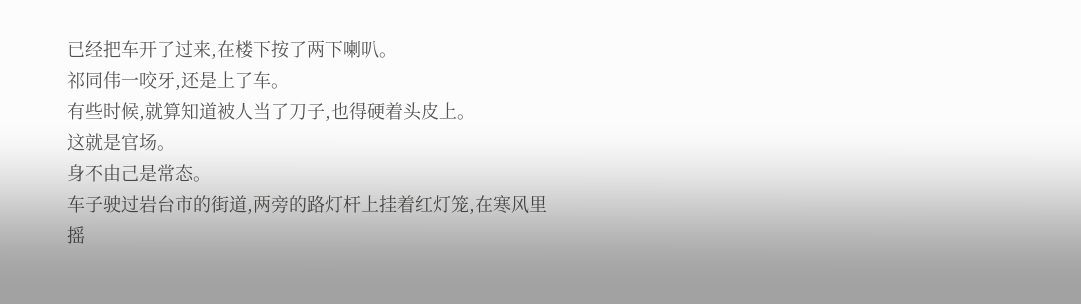已经把车开了过来,在楼下按了两下喇叭。
祁同伟一咬牙,还是上了车。
有些时候,就算知道被人当了刀子,也得硬着头皮上。
这就是官场。
身不由己是常态。
车子驶过岩台市的街道,两旁的路灯杆上挂着红灯笼,在寒风里摇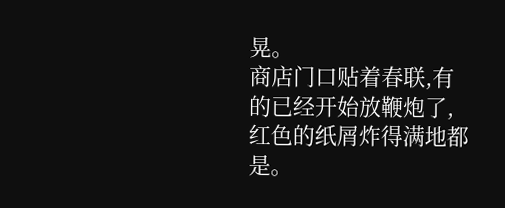晃。
商店门口贴着春联,有的已经开始放鞭炮了,红色的纸屑炸得满地都是。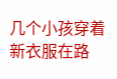几个小孩穿着新衣服在路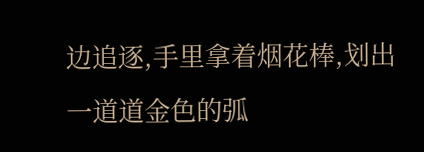边追逐,手里拿着烟花棒,划出一道道金色的弧